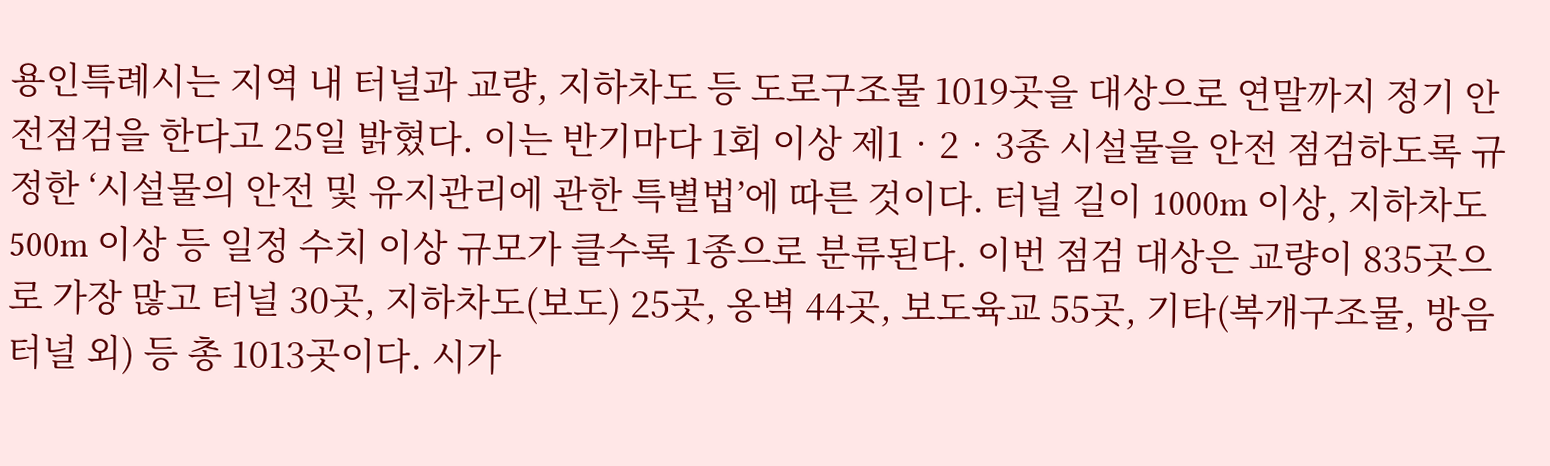용인특례시는 지역 내 터널과 교량, 지하차도 등 도로구조물 1019곳을 대상으로 연말까지 정기 안전점검을 한다고 25일 밝혔다. 이는 반기마다 1회 이상 제1‧2‧3종 시설물을 안전 점검하도록 규정한 ‘시설물의 안전 및 유지관리에 관한 특별법’에 따른 것이다. 터널 길이 1000m 이상, 지하차도 500m 이상 등 일정 수치 이상 규모가 클수록 1종으로 분류된다. 이번 점검 대상은 교량이 835곳으로 가장 많고 터널 30곳, 지하차도(보도) 25곳, 옹벽 44곳, 보도육교 55곳, 기타(복개구조물, 방음터널 외) 등 총 1013곳이다. 시가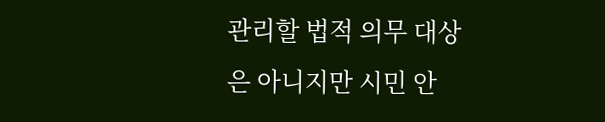관리할 법적 의무 대상은 아니지만 시민 안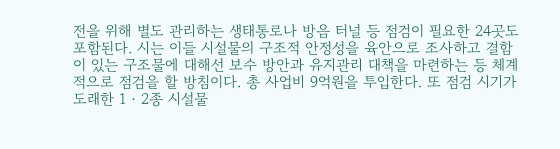전을 위해 별도 관리하는 생태통로나 방음 터널 등 점검이 필요한 24곳도 포함된다. 시는 이들 시설물의 구조적 안정성을 육안으로 조사하고 결함이 있는 구조물에 대해선 보수 방안과 유지관리 대책을 마련하는 등 체계적으로 점검을 할 방침이다. 총 사업비 9억원을 투입한다. 또 점검 시기가 도래한 1‧2종 시설물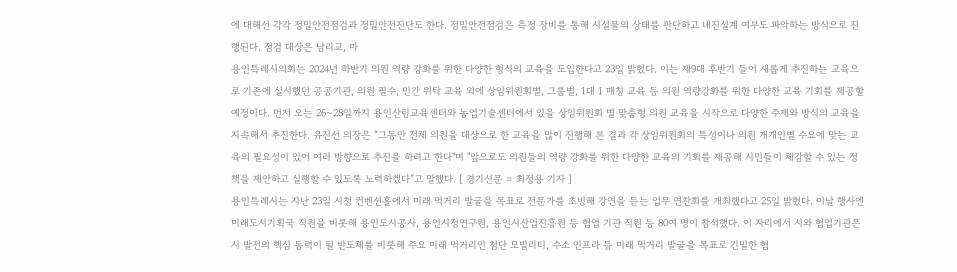에 대해선 각각 정밀안전점검과 정밀안전진단도 한다. 정밀안전점검은 측정 장비를 통해 시설물의 상태를 판단하고 내진설계 여부도 파악하는 방식으로 진행된다. 점검 대상은 남리교, 마
용인특례시의회는 2024년 하반기 의원 역량 강화를 위한 다양한 형식의 교육을 도입한다고 23일 밝혔다. 이는 제9대 후반기 들어 새롭게 추진하는 교육으로 기존에 실시했던 공공기관, 의원 필수, 민간 위탁 교육 외에 상임위원회별, 그룹별, 1대 1 매칭 교육 등 의원 역량강화를 위한 다양한 교육 기회를 제공할 예정이다. 먼저 오는 26~28일까지 용인산림교육센터와 농업기술센터에서 있을 상임위원회 별 맞춤형 의원 교육을 시작으로 다양한 주제와 방식의 교육을 지속해서 추진한다. 유진선 의장은 “그동안 전체 의원을 대상으로 한 교육을 많이 진행해 본 결과 각 상임위원회의 특성이나 의원 개개인별 수요에 맞는 교육의 필요성이 있어 여러 방향으로 추진을 하려고 한다"며 "앞으로도 의원들의 역량 강화를 위한 다양한 교육의 기회를 제공해 시민들이 체감할 수 있는 정책을 제안하고 실행할 수 있도록 노력하겠다”고 말했다. [ 경기신문 = 최정용 기자 ]
용인특례시는 지난 23일 시청 컨벤션홀에서 미래 먹거리 발굴을 목표로 전문가를 초빙해 강연을 듣는 업무 연찬회를 개최했다고 25일 밝혔다. 이날 행사엔 미래도시기획국 직원을 비롯해 용인도시공사, 용인시정연구원, 용인시산업진흥원 등 협업 기관 직원 등 80여 명이 참석했다. 이 자리에서 시와 협업기관은 시 발전의 핵심 동력이 될 반도체를 비롯해 주요 미래 먹거리인 첨단 모빌리티, 수소 인프라 등 미래 먹거리 발굴을 목표로 긴밀한 협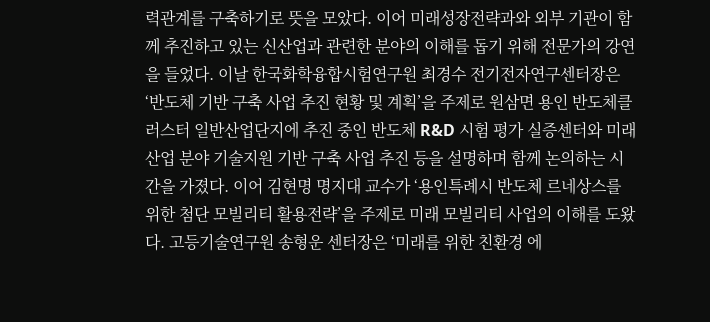력관계를 구축하기로 뜻을 모았다. 이어 미래성장전략과와 외부 기관이 함께 추진하고 있는 신산업과 관련한 분야의 이해를 돕기 위해 전문가의 강연을 들었다. 이날 한국화학융합시험연구원 최경수 전기전자연구센터장은 ‘반도체 기반 구축 사업 추진 현황 및 계획’을 주제로 원삼면 용인 반도체클러스터 일반산업단지에 추진 중인 반도체 R&D 시험 평가 실증센터와 미래 산업 분야 기술지원 기반 구축 사업 추진 등을 설명하며 함께 논의하는 시간을 가졌다. 이어 김현명 명지대 교수가 ‘용인특례시 반도체 르네상스를 위한 첨단 모빌리티 활용전략’을 주제로 미래 모빌리티 사업의 이해를 도왔다. 고등기술연구원 송형운 센터장은 ‘미래를 위한 친환경 에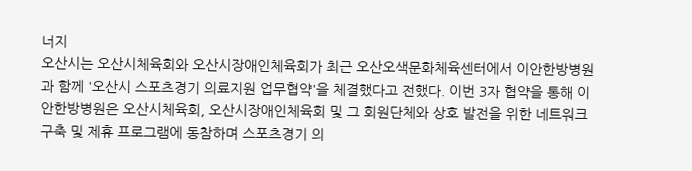너지
오산시는 오산시체육회와 오산시장애인체육회가 최근 오산오색문화체육센터에서 이안한방병원과 함께 '오산시 스포츠경기 의료지원 업무협약'을 체결했다고 전했다. 이번 3자 협약을 통해 이안한방병원은 오산시체육회, 오산시장애인체육회 및 그 회원단체와 상호 발전을 위한 네트워크 구축 및 제휴 프로그램에 동참하며 스포츠경기 의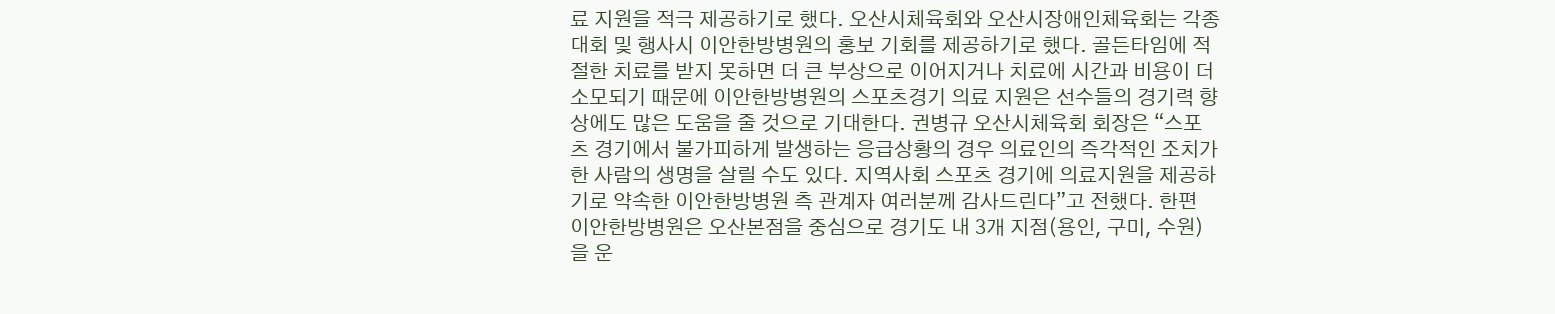료 지원을 적극 제공하기로 했다. 오산시체육회와 오산시장애인체육회는 각종 대회 및 행사시 이안한방병원의 홍보 기회를 제공하기로 했다. 골든타임에 적절한 치료를 받지 못하면 더 큰 부상으로 이어지거나 치료에 시간과 비용이 더 소모되기 때문에 이안한방병원의 스포츠경기 의료 지원은 선수들의 경기력 향상에도 많은 도움을 줄 것으로 기대한다. 권병규 오산시체육회 회장은 “스포츠 경기에서 불가피하게 발생하는 응급상황의 경우 의료인의 즉각적인 조치가 한 사람의 생명을 살릴 수도 있다. 지역사회 스포츠 경기에 의료지원을 제공하기로 약속한 이안한방병원 측 관계자 여러분께 감사드린다”고 전했다. 한편 이안한방병원은 오산본점을 중심으로 경기도 내 3개 지점(용인, 구미, 수원)을 운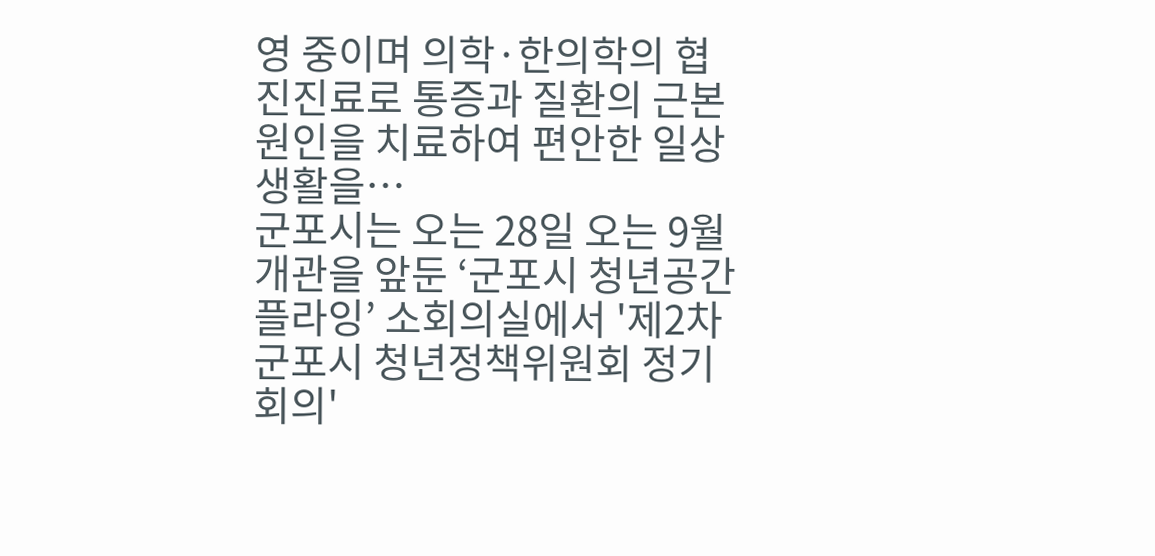영 중이며 의학·한의학의 협진진료로 통증과 질환의 근본 원인을 치료하여 편안한 일상생활을…
군포시는 오는 28일 오는 9월 개관을 앞둔 ‘군포시 청년공간 플라잉’ 소회의실에서 '제2차 군포시 청년정책위원회 정기회의'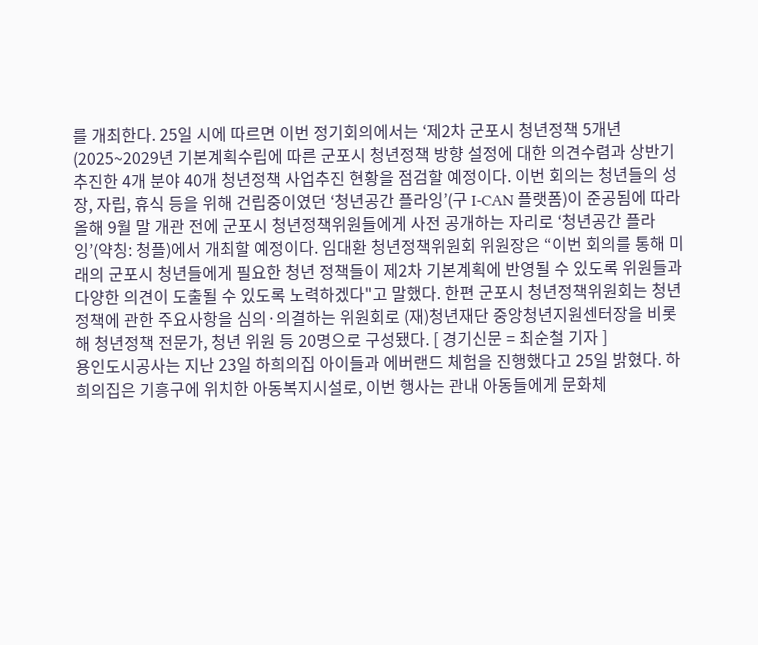를 개최한다. 25일 시에 따르면 이번 정기회의에서는 ‘제2차 군포시 청년정책 5개년(2025~2029년 기본계획수립에 따른 군포시 청년정책 방향 설정에 대한 의견수렴과 상반기 추진한 4개 분야 40개 청년정책 사업추진 현황을 점검할 예정이다. 이번 회의는 청년들의 성장, 자립, 휴식 등을 위해 건립중이였던 ‘청년공간 플라잉’(구 I-CAN 플랫폼)이 준공됨에 따라 올해 9월 말 개관 전에 군포시 청년정책위원들에게 사전 공개하는 자리로 ‘청년공간 플라잉’(약칭: 청플)에서 개최할 예정이다. 임대환 청년정책위원회 위원장은 “이번 회의를 통해 미래의 군포시 청년들에게 필요한 청년 정책들이 제2차 기본계획에 반영될 수 있도록 위원들과 다양한 의견이 도출될 수 있도록 노력하겠다"고 말했다. 한편 군포시 청년정책위원회는 청년정책에 관한 주요사항을 심의·의결하는 위원회로 (재)청년재단 중앙청년지원센터장을 비롯해 청년정책 전문가, 청년 위원 등 20명으로 구성됐다. [ 경기신문 = 최순철 기자 ]
용인도시공사는 지난 23일 하희의집 아이들과 에버랜드 체험을 진행했다고 25일 밝혔다. 하희의집은 기흥구에 위치한 아동복지시설로, 이번 행사는 관내 아동들에게 문화체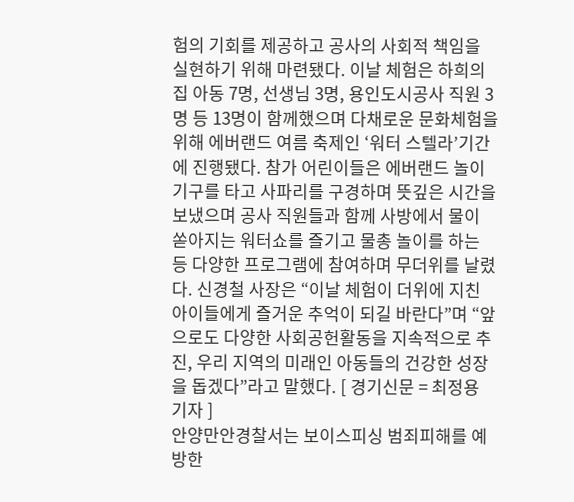험의 기회를 제공하고 공사의 사회적 책임을 실현하기 위해 마련됐다. 이날 체험은 하희의집 아동 7명, 선생님 3명, 용인도시공사 직원 3명 등 13명이 함께했으며 다채로운 문화체험을 위해 에버랜드 여름 축제인 ‘워터 스텔라’기간에 진행됐다. 참가 어린이들은 에버랜드 놀이기구를 타고 사파리를 구경하며 뜻깊은 시간을 보냈으며 공사 직원들과 함께 사방에서 물이 쏟아지는 워터쇼를 즐기고 물총 놀이를 하는 등 다양한 프로그램에 참여하며 무더위를 날렸다. 신경철 사장은 “이날 체험이 더위에 지친 아이들에게 즐거운 추억이 되길 바란다”며 “앞으로도 다양한 사회공헌활동을 지속적으로 추진, 우리 지역의 미래인 아동들의 건강한 성장을 돕겠다”라고 말했다. [ 경기신문 = 최정용 기자 ]
안양만안경찰서는 보이스피싱 범죄피해를 예방한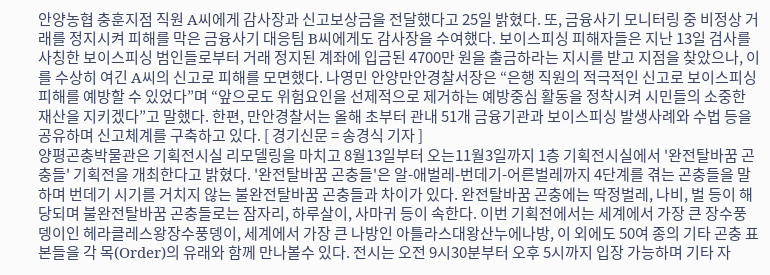안양농협 충훈지점 직원 A씨에게 감사장과 신고보상금을 전달했다고 25일 밝혔다. 또, 금융사기 모니터링 중 비정상 거래를 정지시켜 피해를 막은 금융사기 대응팀 B씨에게도 감사장을 수여했다. 보이스피싱 피해자들은 지난 13일 검사를 사칭한 보이스피싱 범인들로부터 거래 정지된 계좌에 입금된 4700만 원을 출금하라는 지시를 받고 지점을 찾았으나, 이를 수상히 여긴 A씨의 신고로 피해를 모면했다. 나영민 안양만안경찰서장은 “은행 직원의 적극적인 신고로 보이스피싱 피해를 예방할 수 있었다”며 “앞으로도 위험요인을 선제적으로 제거하는 예방중심 활동을 정착시켜 시민들의 소중한 재산을 지키겠다”고 말했다. 한편, 만안경찰서는 올해 초부터 관내 51개 금융기관과 보이스피싱 발생사례와 수법 등을 공유하며 신고체계를 구축하고 있다. [ 경기신문 = 송경식 기자 ]
양평곤충박물관은 기획전시실 리모델링을 마치고 8월13일부터 오는11월3일까지 1층 기획전시실에서 '완전탈바꿈 곤충들' 기획전을 개최한다고 밝혔다. '완전탈바꿈 곤충들'은 알-애벌레-번데기-어른벌레까지 4단계를 겪는 곤충들을 말하며 번데기 시기를 거치지 않는 불완전탈바꿈 곤충들과 차이가 있다. 완전탈바꿈 곤충에는 딱정벌레, 나비, 벌 등이 해당되며 불완전탈바꿈 곤충들로는 잠자리, 하루살이, 사마귀 등이 속한다. 이번 기획전에서는 세계에서 가장 큰 장수풍뎅이인 헤라클레스왕장수풍뎅이, 세계에서 가장 큰 나방인 아틀라스대왕산누에나방, 이 외에도 50여 종의 기타 곤충 표본들을 각 목(Order)의 유래와 함께 만나볼수 있다. 전시는 오전 9시30분부터 오후 5시까지 입장 가능하며 기타 자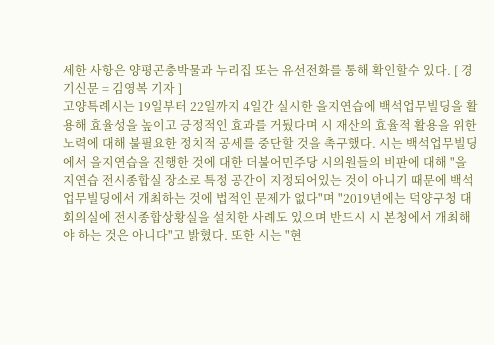세한 사항은 양평곤충박물과 누리집 또는 유선전화를 통해 확인할수 있다. [ 경기신문 = 김영복 기자 ]
고양특례시는 19일부터 22일까지 4일간 실시한 을지연습에 백석업무빌딩을 활용해 효율성을 높이고 긍정적인 효과를 거뒀다며 시 재산의 효율적 활용을 위한 노력에 대해 불필요한 정치적 공세를 중단할 것을 촉구했다. 시는 백석업무빌딩에서 을지연습을 진행한 것에 대한 더불어민주당 시의원들의 비판에 대해 "을지연습 전시종합실 장소로 특정 공간이 지정되어있는 것이 아니기 때문에 백석업무빌딩에서 개최하는 것에 법적인 문제가 없다"며 "2019년에는 덕양구청 대회의실에 전시종합상황실을 설치한 사례도 있으며 반드시 시 본청에서 개최해야 하는 것은 아니다"고 밝혔다. 또한 시는 "현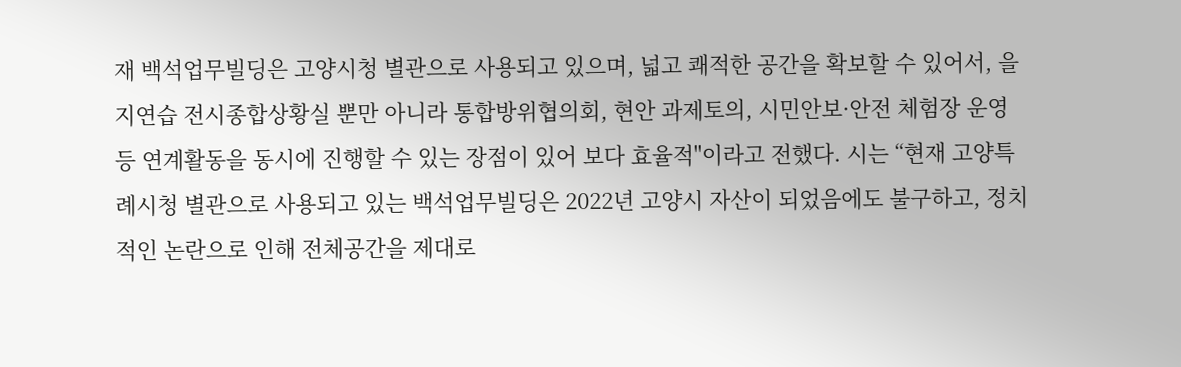재 백석업무빌딩은 고양시청 별관으로 사용되고 있으며, 넓고 쾌적한 공간을 확보할 수 있어서, 을지연습 전시종합상황실 뿐만 아니라 통합방위협의회, 현안 과제토의, 시민안보·안전 체험장 운영 등 연계활동을 동시에 진행할 수 있는 장점이 있어 보다 효율적"이라고 전했다. 시는 “현재 고양특례시청 별관으로 사용되고 있는 백석업무빌딩은 2022년 고양시 자산이 되었음에도 불구하고, 정치적인 논란으로 인해 전체공간을 제대로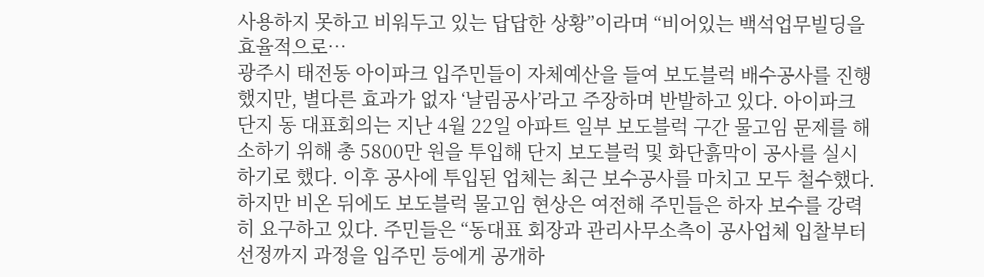사용하지 못하고 비워두고 있는 답답한 상황”이라며 “비어있는 백석업무빌딩을 효율적으로…
광주시 태전동 아이파크 입주민들이 자체예산을 들여 보도블럭 배수공사를 진행했지만, 별다른 효과가 없자 ‘날림공사’라고 주장하며 반발하고 있다. 아이파크 단지 동 대표회의는 지난 4월 22일 아파트 일부 보도블럭 구간 물고임 문제를 해소하기 위해 총 5800만 원을 투입해 단지 보도블럭 및 화단흙막이 공사를 실시하기로 했다. 이후 공사에 투입된 업체는 최근 보수공사를 마치고 모두 철수했다. 하지만 비온 뒤에도 보도블럭 물고임 현상은 여전해 주민들은 하자 보수를 강력히 요구하고 있다. 주민들은 “동대표 회장과 관리사무소측이 공사업체 입찰부터 선정까지 과정을 입주민 등에게 공개하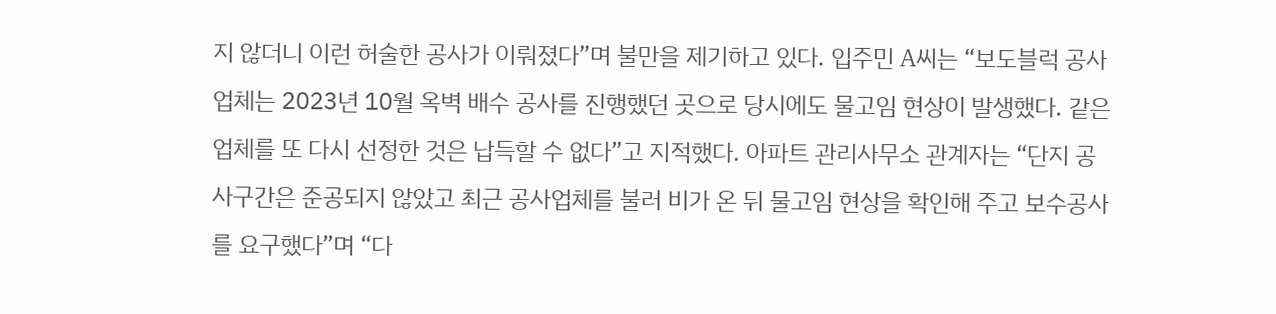지 않더니 이런 허술한 공사가 이뤄졌다”며 불만을 제기하고 있다. 입주민 A씨는 “보도블럭 공사업체는 2023년 10월 옥벽 배수 공사를 진행했던 곳으로 당시에도 물고임 현상이 발생했다. 같은 업체를 또 다시 선정한 것은 납득할 수 없다”고 지적했다. 아파트 관리사무소 관계자는 “단지 공사구간은 준공되지 않았고 최근 공사업체를 불러 비가 온 뒤 물고임 현상을 확인해 주고 보수공사를 요구했다”며 “다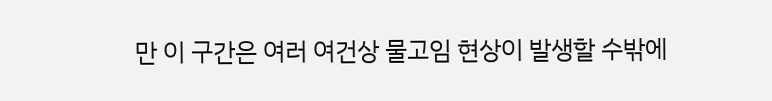만 이 구간은 여러 여건상 물고임 현상이 발생할 수밖에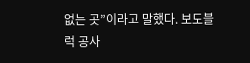없는 곳”이라고 말했다. 보도블럭 공사